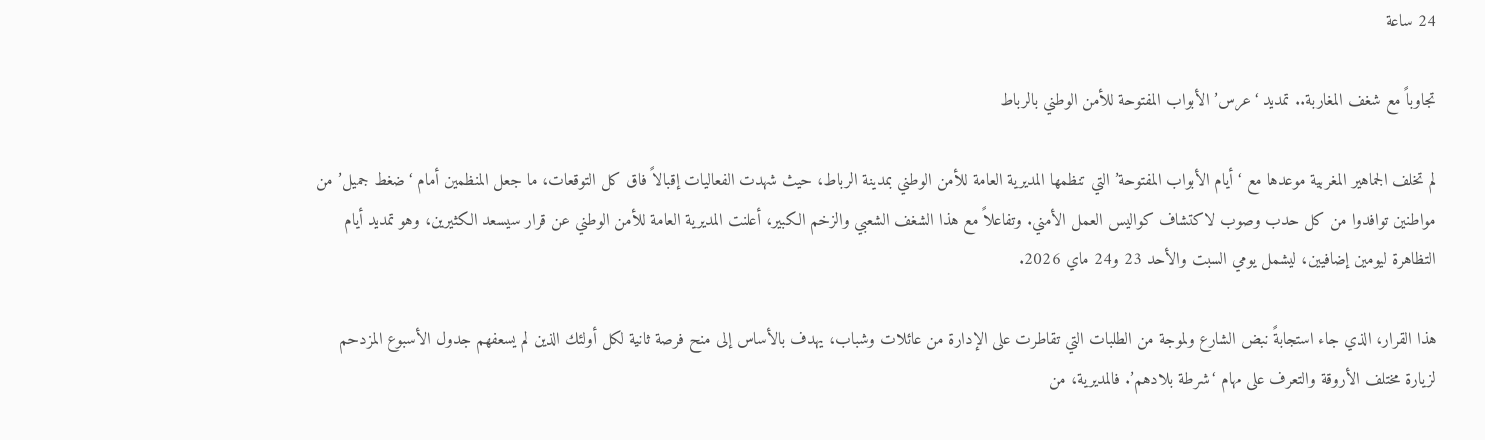24 ساعة

تجاوباً مع شغف المغاربة.. تمديد ‘عرس’ الأبواب المفتوحة للأمن الوطني بالرباط

لم تخلف الجماهير المغربية موعدها مع ‘أيام الأبواب المفتوحة’ التي تنظمها المديرية العامة للأمن الوطني بمدينة الرباط، حيث شهدت الفعاليات إقبالاً فاق كل التوقعات، ما جعل المنظمين أمام ‘ضغط جميل’ من مواطنين توافدوا من كل حدب وصوب لاكتشاف كواليس العمل الأمني. وتفاعلاً مع هذا الشغف الشعبي والزخم الكبير، أعلنت المديرية العامة للأمن الوطني عن قرار سيسعد الكثيرين، وهو تمديد أيام التظاهرة ليومين إضافيين، ليشمل يومي السبت والأحد 23 و24 ماي 2026.

هذا القرار، الذي جاء استجابةً نبض الشارع ولموجة من الطلبات التي تقاطرت على الإدارة من عائلات وشباب، يهدف بالأساس إلى منح فرصة ثانية لكل أولئك الذين لم يسعفهم جدول الأسبوع المزدحم لزيارة مختلف الأروقة والتعرف على مهام ‘شرطة بلادهم’. فالمديرية، من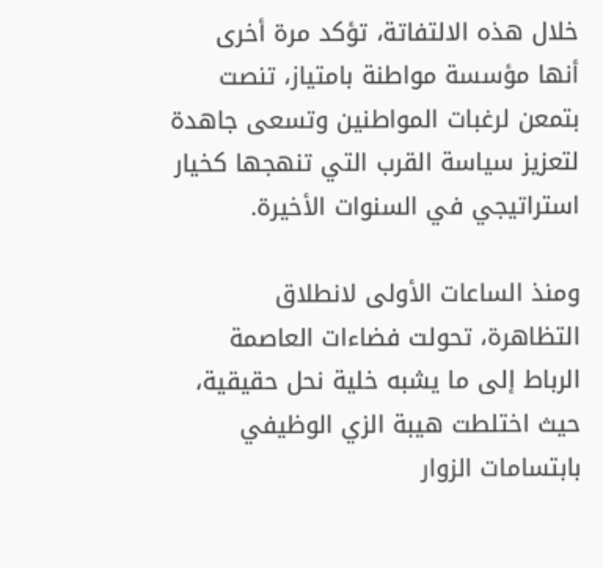خلال هذه الالتفاتة، تؤكد مرة أخرى أنها مؤسسة مواطنة بامتياز، تنصت بتمعن لرغبات المواطنين وتسعى جاهدة لتعزيز سياسة القرب التي تنهجها كخيار استراتيجي في السنوات الأخيرة.

ومنذ الساعات الأولى لانطلاق التظاهرة، تحولت فضاءات العاصمة الرباط إلى ما يشبه خلية نحل حقيقية، حيث اختلطت هيبة الزي الوظيفي بابتسامات الزوار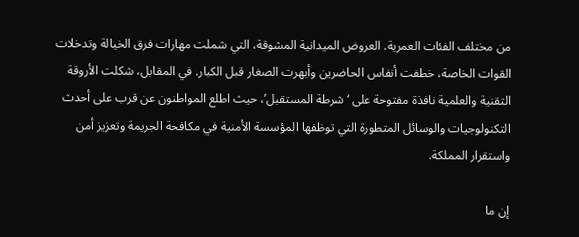من مختلف الفئات العمرية. العروض الميدانية المشوقة، التي شملت مهارات فرق الخيالة وتدخلات القوات الخاصة، خطفت أنفاس الحاضرين وأبهرت الصغار قبل الكبار. في المقابل، شكلت الأروقة التقنية والعلمية نافذة مفتوحة على ‘شرطة المستقبل’، حيث اطلع المواطنون عن قرب على أحدث التكنولوجيات والوسائل المتطورة التي توظفها المؤسسة الأمنية في مكافحة الجريمة وتعزيز أمن واستقرار المملكة.

إن ما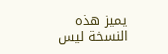يميز هذه النسخة ليس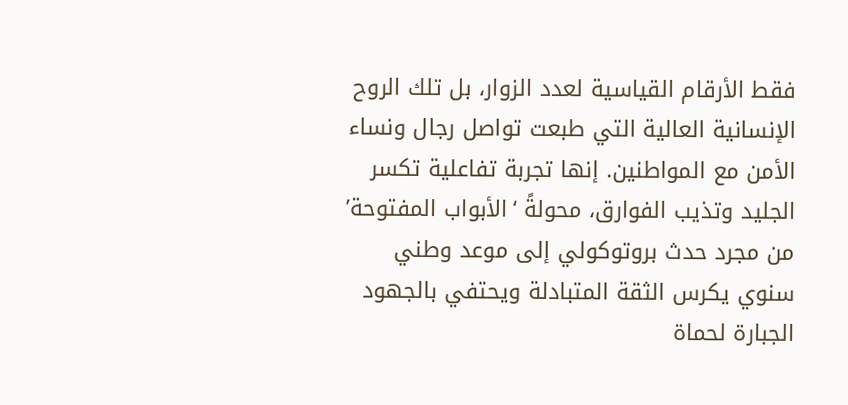فقط الأرقام القياسية لعدد الزوار، بل تلك الروح الإنسانية العالية التي طبعت تواصل رجال ونساء الأمن مع المواطنين. إنها تجربة تفاعلية تكسر الجليد وتذيب الفوارق، محولةً ‘الأبواب المفتوحة’ من مجرد حدث بروتوكولي إلى موعد وطني سنوي يكرس الثقة المتبادلة ويحتفي بالجهود الجبارة لحماة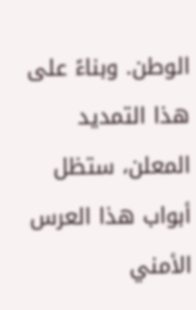الوطن. وبناءً على هذا التمديد المعلن، ستظل أبواب هذا العرس الأمني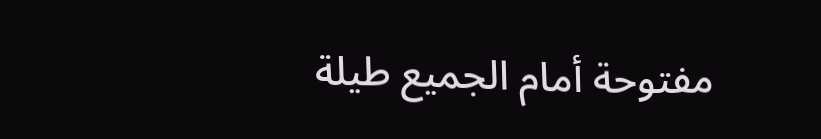مفتوحة أمام الجميع طيلة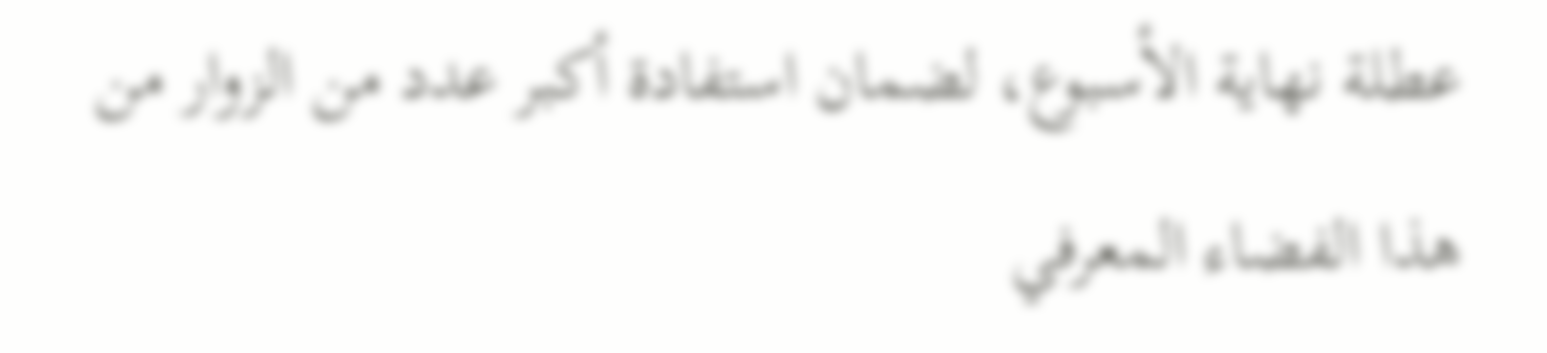عطلة نهاية الأسبوع، لضمان استفادة أكبر عدد من الزوار من هذا الفضاء المعرفي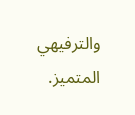والترفيهي المتميز.